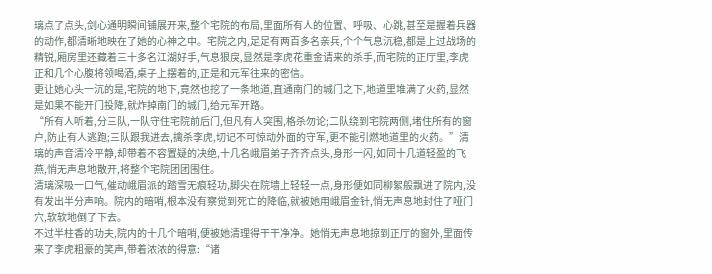璃点了点头,剑心通明瞬间铺展开来,整个宅院的布局,里面所有人的位置、呼吸、心跳,甚至是握着兵器的动作,都清晰地映在了她的心神之中。宅院之内,足足有两百多名亲兵,个个气息沉稳,都是上过战场的精锐,厢房里还藏着三十多名江湖好手,气息狠戾,显然是李虎花重金请来的杀手,而宅院的正厅里,李虎正和几个心腹将领喝酒,桌子上摆着的,正是和元军往来的密信。
更让她心头一沉的是,宅院的地下,竟然也挖了一条地道,直通南门的城门之下,地道里堆满了火药,显然是如果不能开门投降,就炸掉南门的城门,给元军开路。
“所有人听着,分三队,一队守住宅院前后门,但凡有人突围,格杀勿论;二队绕到宅院两侧,堵住所有的窗户,防止有人逃跑;三队跟我进去,擒杀李虎,切记不可惊动外面的守军,更不能引燃地道里的火药。”清璃的声音清冷平静,却带着不容置疑的决绝,十几名峨眉弟子齐齐点头,身形一闪,如同十几道轻盈的飞燕,悄无声息地散开,将整个宅院团团围住。
清璃深吸一口气,催动峨眉派的踏雪无痕轻功,脚尖在院墙上轻轻一点,身形便如同柳絮般飘进了院内,没有发出半分声响。院内的暗哨,根本没有察觉到死亡的降临,就被她用峨眉金针,悄无声息地封住了哑门穴,软软地倒了下去。
不过半柱香的功夫,院内的十几个暗哨,便被她清理得干干净净。她悄无声息地掠到正厅的窗外,里面传来了李虎粗豪的笑声,带着浓浓的得意:“诸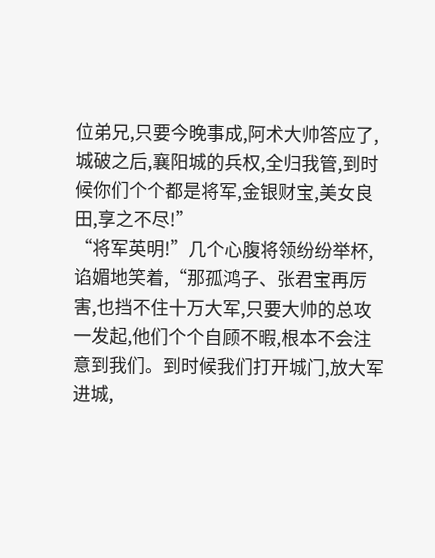位弟兄,只要今晚事成,阿术大帅答应了,城破之后,襄阳城的兵权,全归我管,到时候你们个个都是将军,金银财宝,美女良田,享之不尽!”
“将军英明!”几个心腹将领纷纷举杯,谄媚地笑着,“那孤鸿子、张君宝再厉害,也挡不住十万大军,只要大帅的总攻一发起,他们个个自顾不暇,根本不会注意到我们。到时候我们打开城门,放大军进城,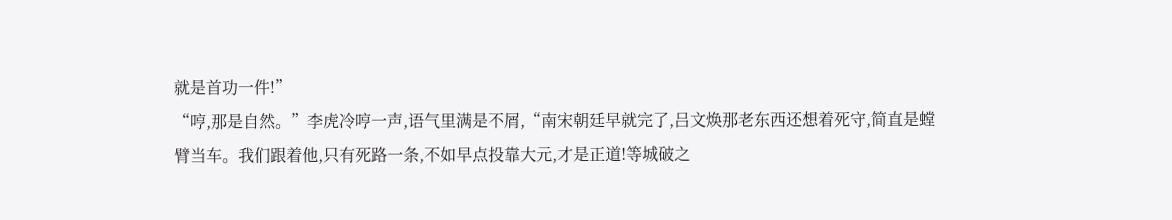就是首功一件!”
“哼,那是自然。”李虎冷哼一声,语气里满是不屑,“南宋朝廷早就完了,吕文焕那老东西还想着死守,简直是螳臂当车。我们跟着他,只有死路一条,不如早点投靠大元,才是正道!等城破之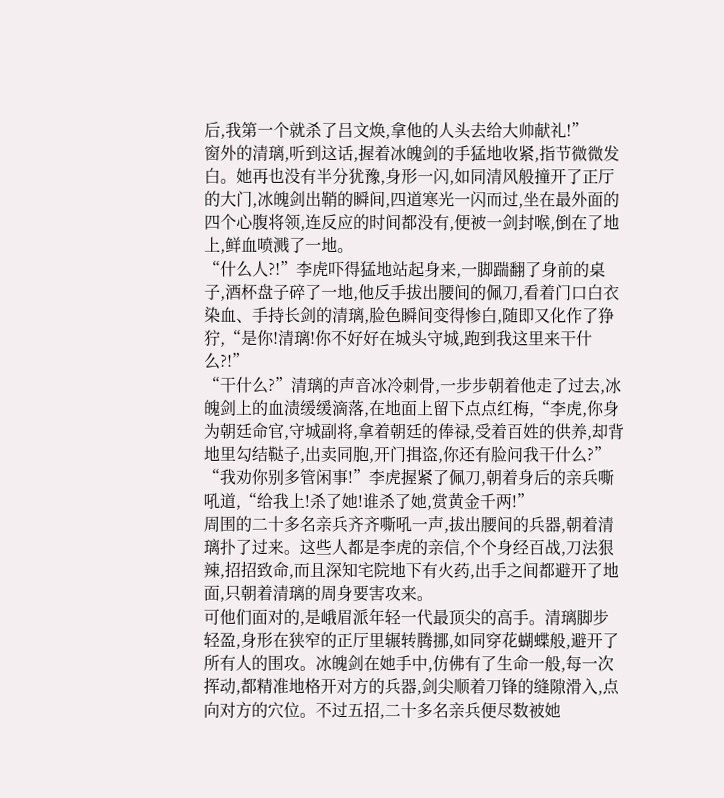后,我第一个就杀了吕文焕,拿他的人头去给大帅献礼!”
窗外的清璃,听到这话,握着冰魄剑的手猛地收紧,指节微微发白。她再也没有半分犹豫,身形一闪,如同清风般撞开了正厅的大门,冰魄剑出鞘的瞬间,四道寒光一闪而过,坐在最外面的四个心腹将领,连反应的时间都没有,便被一剑封喉,倒在了地上,鲜血喷溅了一地。
“什么人?!”李虎吓得猛地站起身来,一脚踹翻了身前的桌子,酒杯盘子碎了一地,他反手拔出腰间的佩刀,看着门口白衣染血、手持长剑的清璃,脸色瞬间变得惨白,随即又化作了狰狞,“是你!清璃!你不好好在城头守城,跑到我这里来干什么?!”
“干什么?”清璃的声音冰冷刺骨,一步步朝着他走了过去,冰魄剑上的血渍缓缓滴落,在地面上留下点点红梅,“李虎,你身为朝廷命官,守城副将,拿着朝廷的俸禄,受着百姓的供养,却背地里勾结鞑子,出卖同胞,开门揖盗,你还有脸问我干什么?”
“我劝你别多管闲事!”李虎握紧了佩刀,朝着身后的亲兵嘶吼道,“给我上!杀了她!谁杀了她,赏黄金千两!”
周围的二十多名亲兵齐齐嘶吼一声,拔出腰间的兵器,朝着清璃扑了过来。这些人都是李虎的亲信,个个身经百战,刀法狠辣,招招致命,而且深知宅院地下有火药,出手之间都避开了地面,只朝着清璃的周身要害攻来。
可他们面对的,是峨眉派年轻一代最顶尖的高手。清璃脚步轻盈,身形在狭窄的正厅里辗转腾挪,如同穿花蝴蝶般,避开了所有人的围攻。冰魄剑在她手中,仿佛有了生命一般,每一次挥动,都精准地格开对方的兵器,剑尖顺着刀锋的缝隙滑入,点向对方的穴位。不过五招,二十多名亲兵便尽数被她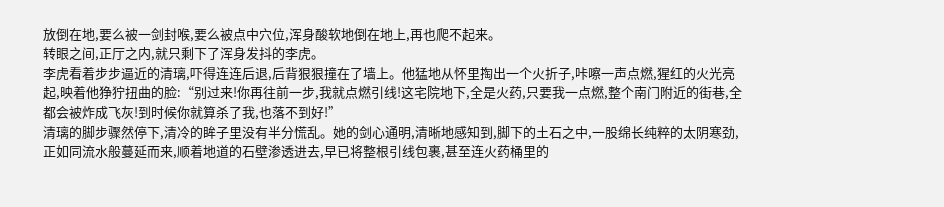放倒在地,要么被一剑封喉,要么被点中穴位,浑身酸软地倒在地上,再也爬不起来。
转眼之间,正厅之内,就只剩下了浑身发抖的李虎。
李虎看着步步逼近的清璃,吓得连连后退,后背狠狠撞在了墙上。他猛地从怀里掏出一个火折子,咔嚓一声点燃,猩红的火光亮起,映着他狰狞扭曲的脸:“别过来!你再往前一步,我就点燃引线!这宅院地下,全是火药,只要我一点燃,整个南门附近的街巷,全都会被炸成飞灰!到时候你就算杀了我,也落不到好!”
清璃的脚步骤然停下,清冷的眸子里没有半分慌乱。她的剑心通明,清晰地感知到,脚下的土石之中,一股绵长纯粹的太阴寒劲,正如同流水般蔓延而来,顺着地道的石壁渗透进去,早已将整根引线包裹,甚至连火药桶里的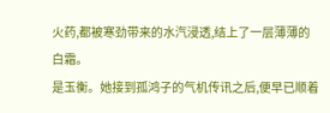火药,都被寒劲带来的水汽浸透,结上了一层薄薄的白霜。
是玉衡。她接到孤鸿子的气机传讯之后,便早已顺着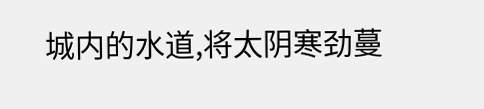城内的水道,将太阴寒劲蔓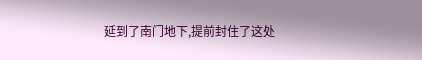延到了南门地下,提前封住了这处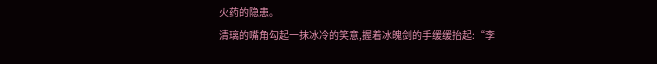火药的隐患。
清璃的嘴角勾起一抹冰冷的笑意,握着冰魄剑的手缓缓抬起:“李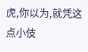虎,你以为,就凭这点小伎